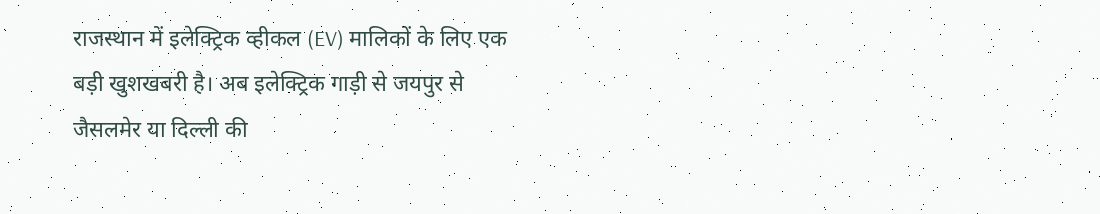राजस्थान में इलेक्ट्रिक व्हीकल (EV) मालिकों के लिए एक बड़ी खुशखबरी है। अब इलेक्ट्रिक गाड़ी से जयपुर से जैसलमेर या दिल्ली की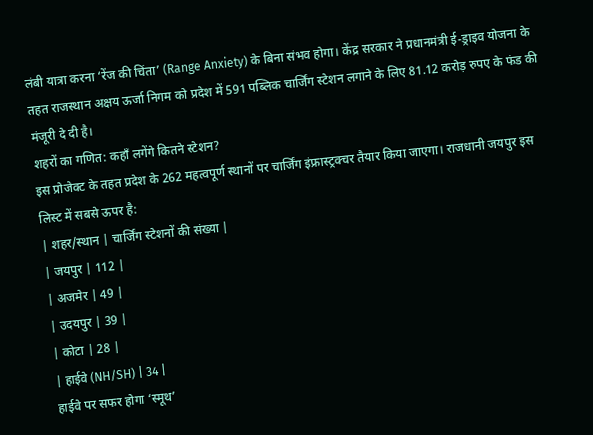लंबी यात्रा करना ‘रेंज की चिंता’ (Range Anxiety) के बिना संभव होगा। केंद्र सरकार ने प्रधानमंत्री ई-ड्राइव योजना के तहत राजस्थान अक्षय ऊर्जा निगम को प्रदेश में 591 पब्लिक चार्जिंग स्टेशन लगाने के लिए 81.12 करोड़ रुपए के फंड की मंजूरी दे दी है।
शहरों का गणित: कहाँ लगेंगे कितने स्टेशन?
इस प्रोजेक्ट के तहत प्रदेश के 262 महत्वपूर्ण स्थानों पर चार्जिंग इंफ्रास्ट्रक्चर तैयार किया जाएगा। राजधानी जयपुर इस लिस्ट में सबसे ऊपर है:
| शहर/स्थान | चार्जिंग स्टेशनों की संख्या |
| जयपुर | 112 |
| अजमेर | 49 |
| उदयपुर | 39 |
| कोटा | 28 |
| हाईवे (NH/SH) | 34 |
हाईवे पर सफर होगा ‘स्मूथ’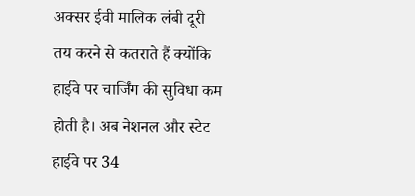अक्सर ईवी मालिक लंबी दूरी तय करने से कतराते हैं क्योंकि हाईवे पर चार्जिंग की सुविधा कम होती है। अब नेशनल और स्टेट हाईवे पर 34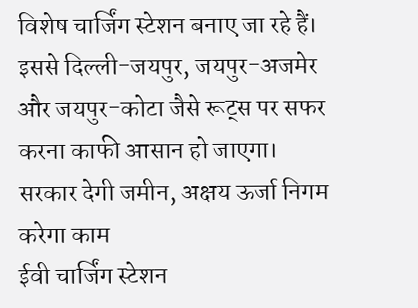विशेष चार्जिंग स्टेशन बनाए जा रहे हैं। इससे दिल्ली-जयपुर, जयपुर-अजमेर और जयपुर-कोटा जैसे रूट्स पर सफर करना काफी आसान हो जाएगा।
सरकार देगी जमीन, अक्षय ऊर्जा निगम करेगा काम
ईवी चार्जिंग स्टेशन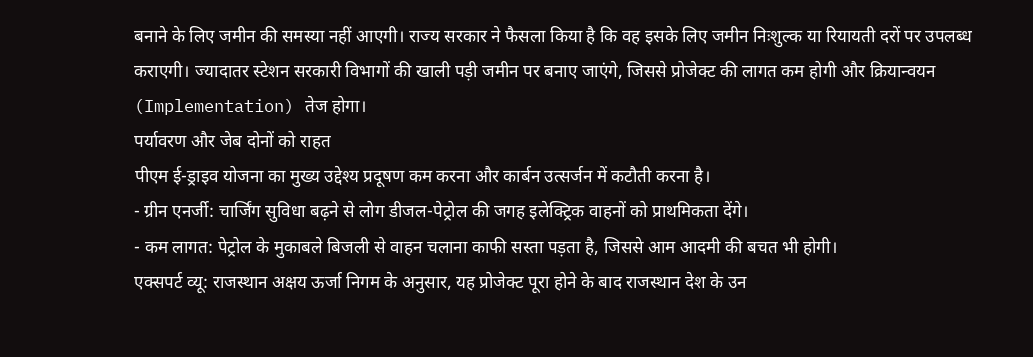बनाने के लिए जमीन की समस्या नहीं आएगी। राज्य सरकार ने फैसला किया है कि वह इसके लिए जमीन निःशुल्क या रियायती दरों पर उपलब्ध कराएगी। ज्यादातर स्टेशन सरकारी विभागों की खाली पड़ी जमीन पर बनाए जाएंगे, जिससे प्रोजेक्ट की लागत कम होगी और क्रियान्वयन (Implementation) तेज होगा।
पर्यावरण और जेब दोनों को राहत
पीएम ई-ड्राइव योजना का मुख्य उद्देश्य प्रदूषण कम करना और कार्बन उत्सर्जन में कटौती करना है।
- ग्रीन एनर्जी: चार्जिंग सुविधा बढ़ने से लोग डीजल-पेट्रोल की जगह इलेक्ट्रिक वाहनों को प्राथमिकता देंगे।
- कम लागत: पेट्रोल के मुकाबले बिजली से वाहन चलाना काफी सस्ता पड़ता है, जिससे आम आदमी की बचत भी होगी।
एक्सपर्ट व्यू: राजस्थान अक्षय ऊर्जा निगम के अनुसार, यह प्रोजेक्ट पूरा होने के बाद राजस्थान देश के उन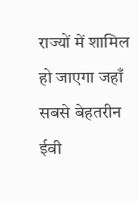राज्यों में शामिल हो जाएगा जहाँ सबसे बेहतरीन ईवी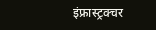इंफ्रास्ट्रक्चर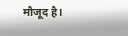मौजूद है।